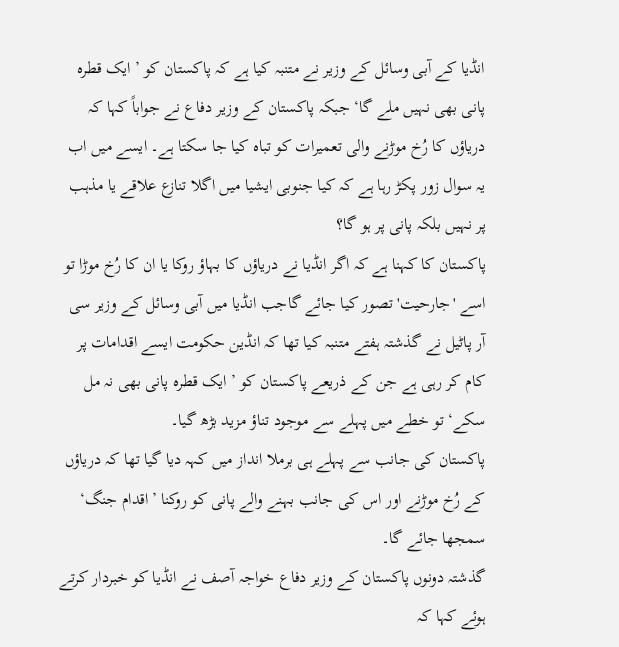انڈیا کے آبی وسائل کے وزیر نے متنبہ کیا ہے کہ پاکستان کو ’ایک قطرہ پانی بھی نہیں ملے گا‘ جبکہ پاکستان کے وزیر دفاع نے جواباً کہا کہ دریاؤں کا رُخ موڑنے والی تعمیرات کو تباہ کیا جا سکتا ہے۔ ایسے میں اب یہ سوال زور پکڑ رہا ہے کہ کیا جنوبی ایشیا میں اگلا تنازع علاقے یا مذہب پر نہیں بلکہ پانی پر ہو گا؟
پاکستان کا کہنا ہے کہ اگر انڈیا نے دریاؤں کا بہاؤ روکا یا ان کا رُخ موڑا تو اسے 'جارحیت' تصور کیا جائے گاجب انڈیا میں آبی وسائل کے وزیر سی آر پاٹیل نے گذشتہ ہفتے متنبہ کیا تھا کہ انڈین حکومت ایسے اقدامات پر کام کر رہی ہے جن کے ذریعے پاکستان کو ’ایک قطرہ پانی بھی نہ مل سکے‘ تو خطے میں پہلے سے موجود تناؤ مزید بڑھ گیا۔
پاکستان کی جانب سے پہلے ہی برملا انداز میں کہہ دیا گیا تھا کہ دریاؤں کے رُخ موڑنے اور اس کی جانب بہنے والے پانی کو روکنا ’اقدام جنگ‘ سمجھا جائے گا۔
گذشتہ دونوں پاکستان کے وزیر دفاع خواجہ آصف نے انڈیا کو خبردار کرتے ہوئے کہا کہ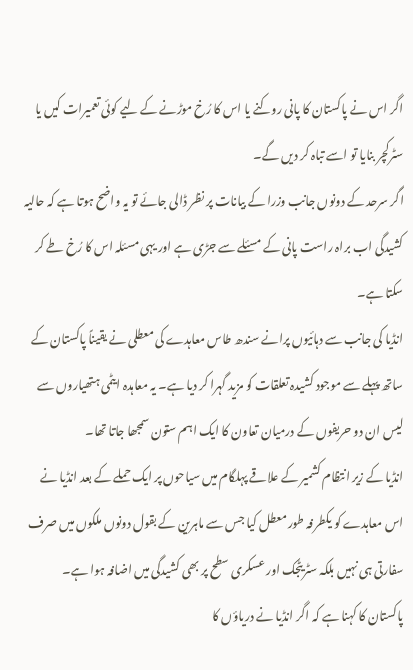اگر اس نے پاکستان کا پانی روکنے یا اس کا رُخ موڑنے کے لیے کوئی تعمیرات کیں یا سٹرکچر بنایا تو اسے تباہ کر دیں گے۔
اگر سرحد کے دونوں جانب وزرا کے بیانات پر نظر ڈالی جائے تو یہ واضح ہوتا ہے کہ حالیہ کشیدگی اب براہ راست پانی کے مسئلے سے جڑی ہے اور یہی مسئلہ اس کا رُخ طے کر سکتا ہے۔
انڈیا کی جانب سے دہائیوں پرانے سندھ طاس معاہدے کی معطلی نے یقیناً پاکستان کے ساتھ پہلے سے موجود کشیدہ تعلقات کو مزید گہرا کر دیا ہے۔ یہ معاہدہ ایٹمی ہتھیاروں سے لیس ان دو حریفوں کے درمیان تعاون کا ایک اہم ستون سمجھا جاتا تھا۔
انڈیا کے زیر انتظام کشمیر کے علاقے پہلگام میں سیاحوں پر ایک حملے کے بعد انڈیا نے اس معاہدے کو یکطرفہ طور معطل کیا جس سے ماہرین کے بقول دونوں ملکوں میں صرف سفارتی ہی نہیں بلکہ سٹریٹجک اور عسکری سطح پر بھی کشیدگی میں اضافہ ہوا ہے۔
پاکستان کا کہنا ہے کہ اگر انڈیا نے دریاؤں کا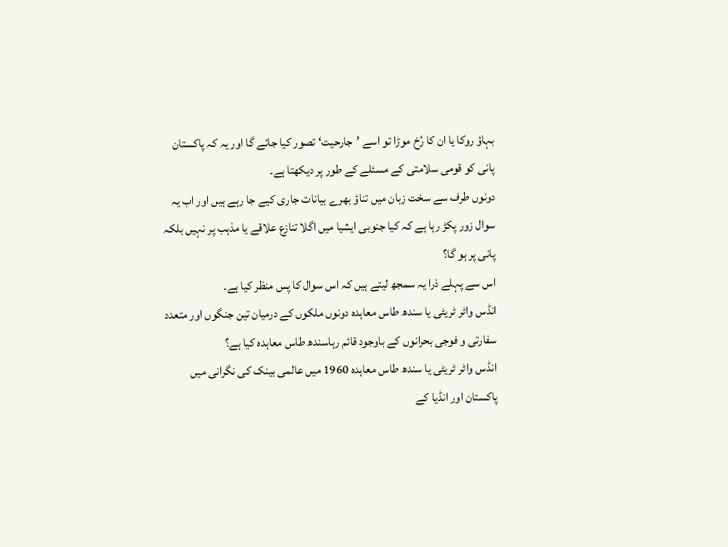بہاؤ روکا یا ان کا رُخ موڑا تو اسے ’جارحیت‘ تصور کیا جائے گا اور یہ کہ پاکستان پانی کو قومی سلامتی کے مسئلے کے طور پر دیکھتا ہے۔
دونوں طرف سے سخت زبان میں تناؤ بھرے بیانات جاری کیے جا رہے ہیں اور اب یہ سوال زور پکڑ رہا ہے کہ کیا جنوبی ایشیا میں اگلا تنازع علاقے یا مذہب پر نہیں بلکہ پانی پر ہو گا؟
اس سے پہلے ذرا یہ سمجھ لیتے ہیں کہ اس سوال کا پس منظر کیا ہے۔
انڈس واٹر ٹریٹی یا سندھ طاس معاہدہ دونوں ملکوں کے درمیان تین جنگوں اور متعدد سفارتی و فوجی بحرانوں کے باوجود قائم رہاسندھ طاس معاہدہ کیا ہے؟
انڈس واٹر ٹریٹی یا سندھ طاس معاہدہ 1960 میں عالمی بینک کی نگرانی میں پاکستان اور انڈیا کے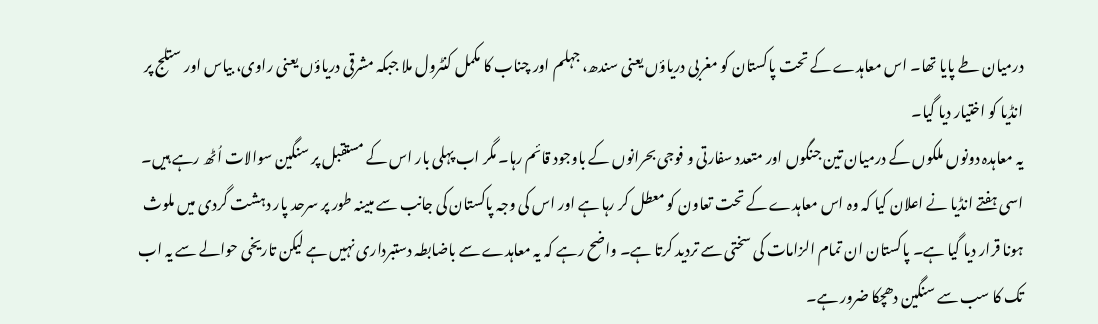درمیان طے پایا تھا۔ اس معاہدے کے تحت پاکستان کو مغربی دریاؤں یعنی سندھ، جہلم اور چناب کا مکمل کنٹرول ملا جبکہ مشرقی دریاؤں یعنی راوی، بیاس اور ستلج پر انڈیا کو اختیار دیا گیا۔
یہ معاہدہ دونوں ملکوں کے درمیان تین جنگوں اور متعدد سفارتی و فوجی بحرانوں کے باوجود قائم رہا۔ مگر اب پہلی بار اس کے مستقبل پر سنگین سوالات اُٹھ رہے ہیں۔
اسی ہفتے انڈیا نے اعلان کیا کہ وہ اس معاہدے کے تحت تعاون کو معطل کر رہا ہے اور اس کی وجہ پاکستان کی جانب سے مبینہ طور پر سرحد پار دہشت گردی میں ملوث ہونا قرار دیا گیا ہے۔ پاکستان ان تمام الزامات کی سختی سے تردید کرتا ہے۔ واضح رہے کہ یہ معاہدے سے باضابطہ دستبرداری نہیں ہے لیکن تاریخی حوالے سے یہ اب تک کا سب سے سنگین دھچکا ضرور ہے۔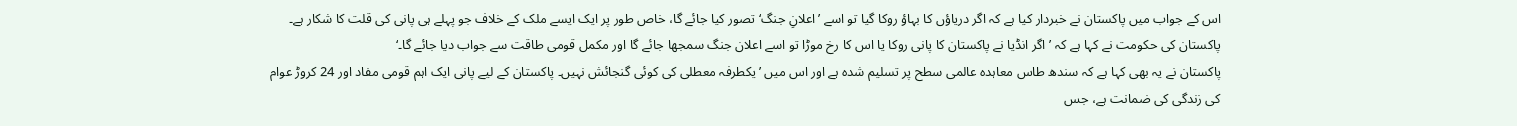اس کے جواب میں پاکستان نے خبردار کیا ہے کہ اگر دریاؤں کا بہاؤ روکا گیا تو اسے ’اعلانِ جنگ‘ تصور کیا جائے گا، خاص طور پر ایک ایسے ملک کے خلاف جو پہلے ہی پانی کی قلت کا شکار ہے۔
پاکستان کی حکومت نے کہا ہے کہ ’اگر انڈیا نے پاکستان کا پانی روکا یا اس کا رخ موڑا تو اسے اعلان جنگ سمجھا جائے گا اور مکمل قومی طاقت سے جواب دیا جائے گا۔‘
پاکستان نے یہ بھی کہا ہے کہ سندھ طاس معاہدہ عالمی سطح پر تسلیم شدہ ہے اور اس میں ’یکطرفہ معطلی کی کوئی گنجائش نہیں۔ پاکستان کے لیے پانی ایک اہم قومی مفاد اور 24 کروڑ عوام کی زندگی کی ضمانت ہے، جس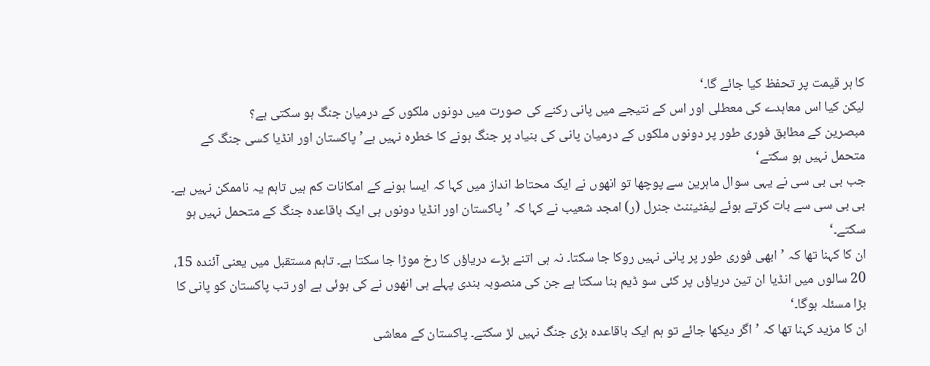کا ہر قیمت پر تحفظ کیا جائے گا۔‘
لیکن کیا اس معاہدے کی معطلی اور اس کے نتیجے میں پانی رکنے کی صورت میں دونوں ملکوں کے درمیان جنگ ہو سکتی ہے؟
مبصرین کے مطابق فوری طور پر دونوں ملکوں کے درمیان پانی کی بنیاد پر جنگ ہونے کا خطرہ نہیں ہے’پاکستان اور انڈیا کسی جنگ کے متحمل نہیں ہو سکتے‘
جب بی بی سی نے یہی سوال ماہرین سے پوچھا تو انھوں نے ایک محتاط انداز میں کہا کہ ایسا ہونے کے امکانات کم ہیں تاہم یہ ناممکن نہیں ہے۔
بی بی سی سے بات کرتے ہوئے لیفٹیننٹ جنرل (ر) امجد شعیب نے کہا کہ ’پاکستان اور انڈیا دونوں ہی ایک باقاعدہ جنگ کے متحمل نہیں ہو سکتے۔‘
ان کا کہنا تھا کہ ’ابھی فوری طور پر پانی نہیں روکا جا سکتا۔ نہ ہی اتنے بڑے دریاؤں کا رخ موڑا جا سکتا ہے۔ تاہم مستقبل میں یعنی آئندہ 15، 20 سالوں میں انڈیا ان تین دریاؤں پر کئی سو ڈیم بنا سکتا ہے جن کی منصوبہ بندی پہلے ہی انھوں نے کی ہوئی ہے اور تب پاکستان کو پانی کا بڑا مسئلہ ہوگا۔‘
ان کا مزید کہنا تھا کہ ’اگر دیکھا جائے تو ہم ایک باقاعدہ بڑی جنگ نہیں لڑ سکتے۔ پاکستان کے معاشی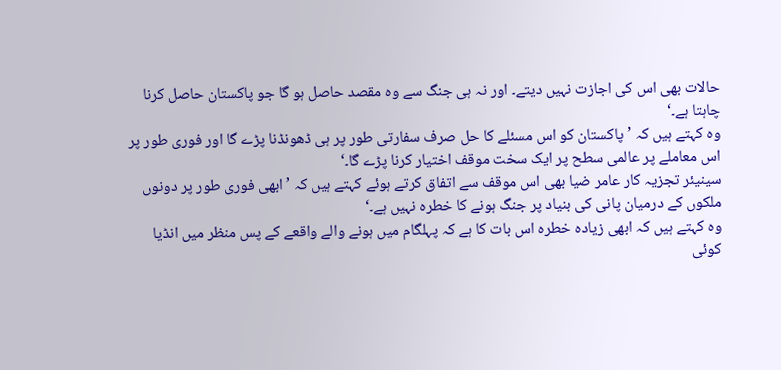حالات بھی اس کی اجازت نہیں دیتے۔ اور نہ ہی جنگ سے وہ مقصد حاصل ہو گا جو پاکستان حاصل کرنا چاہتا ہے۔‘
وہ کہتے ہیں کہ ’پاکستان کو اس مسئلے کا حل صرف سفارتی طور پر ہی ڈھونڈنا پڑے گا اور فوری طور پر اس معاملے پر عالمی سطح پر ایک سخت موقف اختیار کرنا پڑے گا۔‘
سینیئر تجزیہ کار عامر ضیا بھی اس موقف سے اتفاق کرتے ہوئے کہتے ہیں کہ ’ابھی فوری طور پر دونوں ملکوں کے درمیان پانی کی بنیاد پر جنگ ہونے کا خطرہ نہیں ہے۔‘
وہ کہتے ہیں کہ ابھی زیادہ خطرہ اس بات کا ہے کہ پہلگام میں ہونے والے واقعے کے پس منظر میں انڈیا کوئی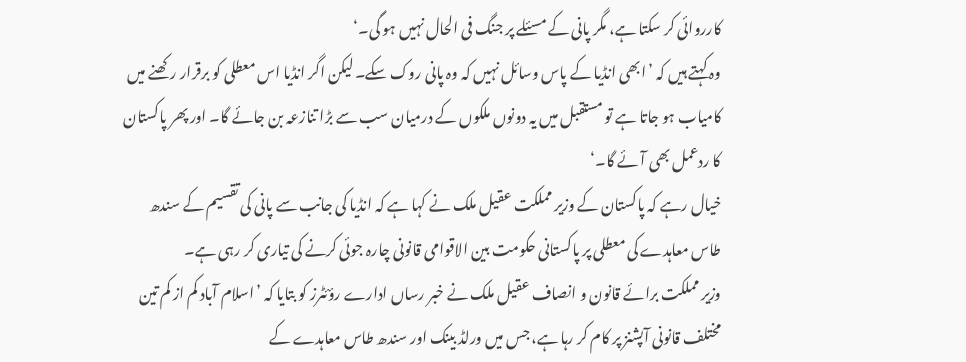کارروائی کر سکتا ہے، مگر پانی کے مسئلے پر جنگ فی الحال نہیں ہو گی۔‘
وہ کہتے ہیں کہ ’ابھی انڈیا کے پاس وسائل نہیں کہ وہ پانی روک سکے۔ لیکن اگر انڈیا اس معطلی کو برقرار رکھنے میں کامیاب ہو جاتا ہے تو مستقبل میں یہ دونوں ملکوں کے درمیان سب سے بڑا تنازعہ بن جائے گا۔ اور پھر پاکستان کا ردعمل بھی آئے گا۔‘
خیال رہے کہ پاکستان کے وزیر مملکت عقیل ملک نے کہا ہے کہ انڈیا کی جانب سے پانی کی تقسیم کے سندھ طاس معاہدے کی معطلی پر پاکستانی حکومت بین الاقوامی قانونی چارہ جوئی کرنے کی تیاری کر رہی ہے۔
وزیر مملکت برائے قانون و انصاف عقیل ملک نے خبر رساں ادارے رؤئٹرز کو بتایا کہ ’اسلام آباد کم از کم تین مختلف قانونی آپشنز پر کام کر رہا ہے، جس میں ورلڈ بینک اور سندھ طاس معاہدے کے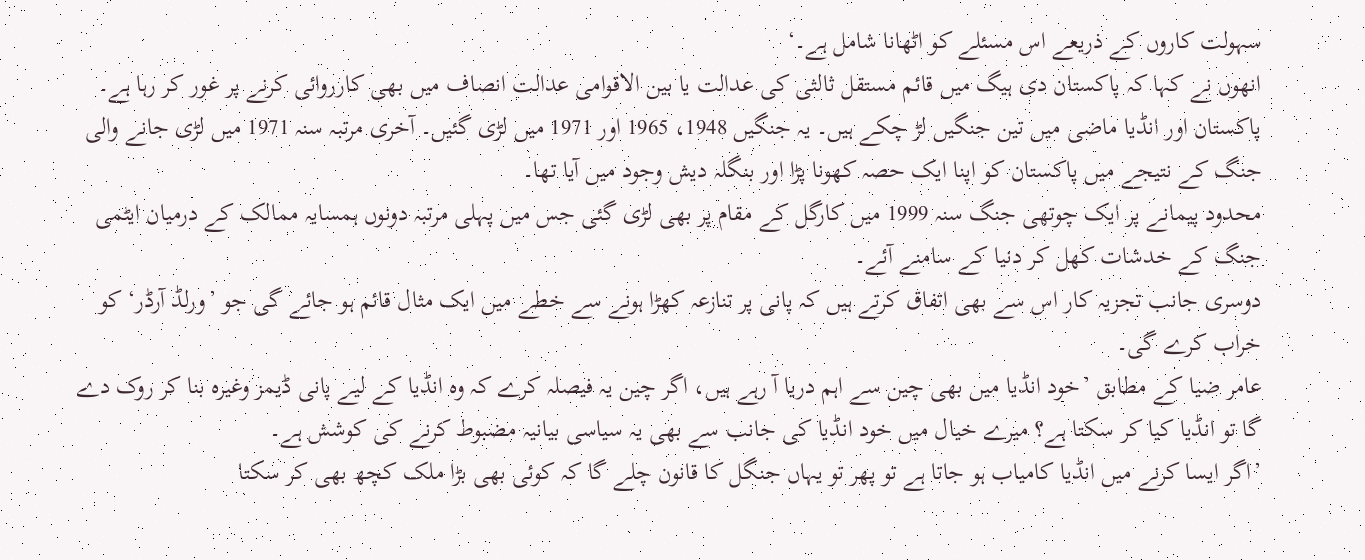سہولت کاروں کے ذریعے اس مسئلے کو اٹھانا شامل ہے۔‘
انھوں نے کہا کہ پاکستان دی ہیگ میں قائم مستقل ثالثی کی عدالت یا بین الاقوامی عدالت انصاف میں بھی کارروائی کرنے پر غور کر رہا ہے۔
پاکستان اور انڈیا ماضی میں تین جنگیں لڑ چکے ہیں۔ یہ جنگیں 1948، 1965 اور 1971 میں لڑی گئیں۔ آخری مرتبہ سنہ 1971 میں لڑی جانے والی جنگ کے نتیجے میں پاکستان کو اپنا ایک حصہ کھونا پڑا اور بنگلہ دیش وجود میں آیا تھا۔
محدود پیمانے پر ایک چوتھی جنگ سنہ 1999 میں کارگل کے مقام پر بھی لڑی گئی جس میں پہلی مرتبہ دونوں ہمسایہ ممالک کے درمیان ایٹمی جنگ کے خدشات کھل کر دنیا کے سامنے آئے۔
دوسری جانب تجزیہ کار اس سے بھی اتفاق کرتے ہیں کہ پانی پر تنازعہ کھڑا ہونے سے خطے میں ایک مثال قائم ہو جائے گی جو ’ورلڈ آرڈر‘ کو خراب کرے گی۔
عامر ضیا کے مطابق ’خود انڈیا میں بھی چین سے اہم دریا آ رہے ہیں، اگر چین یہ فیصلہ کرے کہ وہ انڈیا کے لیے پانی ڈیمز وغیرہ بنا کر روک دے گا تو انڈیا کیا کر سکتا ہے؟ میرے خیال میں خود انڈیا کی جانب سے بھی یہ سیاسی بیانیہ مضبوط کرنے کی کوشش ہے۔
’اگر ایسا کرنے میں انڈیا کامیاب ہو جاتا ہے تو پھر تو یہاں جنگل کا قانون چلے گا کہ کوئی بھی بڑا ملک کچھ بھی کر سکتا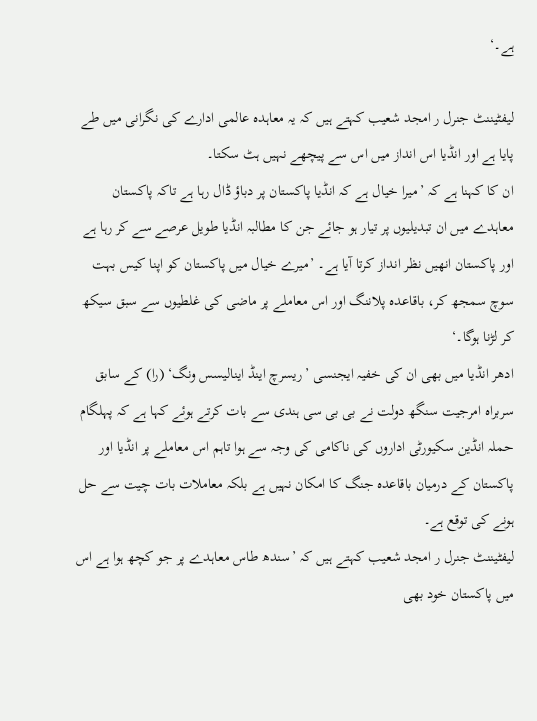ہے۔‘

لیفٹیننٹ جنرل ر امجد شعیب کہتے ہیں کہ یہ معاہدہ عالمی ادارے کی نگرانی میں طے پایا ہے اور انڈیا اس انداز میں اس سے پیچھے نہیں ہٹ سکتا۔
ان کا کہنا ہے کہ ’میرا خیال ہے کہ انڈیا پاکستان پر دباؤ ڈال رہا ہے تاکہ پاکستان معاہدے میں ان تبدیلیوں پر تیار ہو جائے جن کا مطالبہ انڈیا طویل عرصے سے کر رہا ہے اور پاکستان انھیں نظر انداز کرتا آیا ہے۔ ’میرے خیال میں پاکستان کو اپنا کیس بہت سوچ سمجھ کر، باقاعدہ پلاننگ اور اس معاملے پر ماضی کی غلطیوں سے سبق سیکھ کر لڑنا ہوگا۔‘
ادھر انڈیا میں بھی ان کی خفیہ ایجنسی ’ریسرچ اینڈ اینالیسس ونگ‘ (را) کے سابق سربراہ امرجیت سنگھ دولت نے بی بی سی ہندی سے بات کرتے ہوئے کہا ہے کہ پہلگام حملہ انڈین سکیورٹی اداروں کی ناکامی کی وجہ سے ہوا تاہم اس معاملے پر انڈیا اور پاکستان کے درمیان باقاعدہ جنگ کا امکان نہیں ہے بلکہ معاملات بات چیت سے حل ہونے کی توقع ہے۔
لیفٹیننٹ جنرل ر امجد شعیب کہتے ہیں کہ ’سندھ طاس معاہدے پر جو کچھ ہوا ہے اس میں پاکستان خود بھی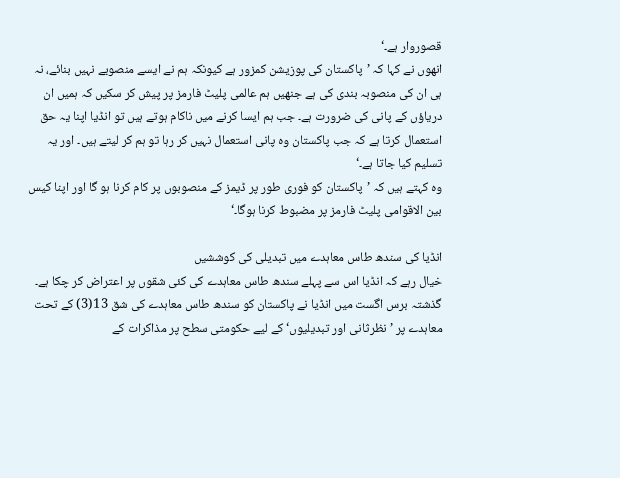قصوروار ہے۔‘
انھوں نے کہا کہ ’پاکستان کی پوزیشن کمزور ہے کیونکہ ہم نے ایسے منصوبے نہیں بنائے، نہ ہی ان کی منصوبہ بندی کی ہے جنھیں ہم عالمی پلیٹ فارمز پر پیش کر سکیں کہ ہمیں ان دریاؤں کے پانی کی ضرورت ہے۔ جب ہم ایسا کرنے میں ناکام ہوتے ہیں تو انڈیا اپنا یہ حق استعمال کرتا ہے کہ جب پاکستان وہ پانی استعمال نہیں کر رہا تو ہم کر لیتے ہیں۔ اور یہ تسلیم کیا جاتا ہے۔‘
وہ کہتے ہیں کہ ’پاکستان کو فوری طور پر ڈیمز کے منصوبوں پر کام کرنا ہو گا اور اپنا کیس بین الاقوامی پلیٹ فارمز پر مضبوط کرنا ہوگا۔‘

انڈیا کی سندھ طاس معاہدے میں تبدیلی کی کوششیں
خیال رہے کہ انڈیا اس سے پہلے سندھ طاس معاہدے کی کئی شقوں پر اعتراض کر چکا ہے۔ گذشتہ برس اگست میں انڈیا نے پاکستان کو سندھ طاس معاہدے کی شق 13(3) کے تحت معاہدے پر ’نظرثانی اور تبدیلیوں‘ کے لیے حکومتی سطح پر مذاکرات کے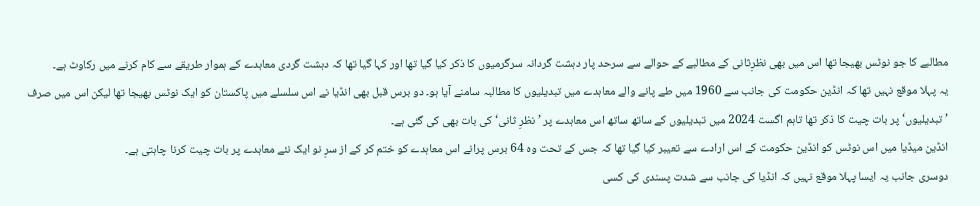مطالبے کا جو نوٹس بھیجا تھا اس میں بھی نظرِثانی کے مطالبے کے حوالے سے سرحد پار دہشت گردانہ سرگرمیوں کا ذکر کیا گیا تھا اور کہا گیا تھا کہ دہشت گردی معاہدے کے ہموار طریقے سے کام کرنے میں رکاوٹ ہے۔
یہ پہلا موقع نہیں تھا کہ انڈین حکومت کی جانب سے 1960 میں طے پانے والے معاہدے میں تبدیلیوں کا مطالبہ سامنے آیا ہو۔ دو برس قبل بھی انڈیا نے اس سلسلے میں پاکستان کو ایک نوٹس بھیجا تھا لیکن اس میں صرف ’تبدیلیوں‘ پر بات چیت کا ذکر تھا تاہم اگست 2024 میں تبدیلیوں کے ساتھ ساتھ اس معاہدے پر ’نظرِ ثانی‘ کی بات بھی کی گئی ہے۔
انڈین میڈیا میں اس نوٹس کو انڈین حکومت کے اس ارادے سے تعیبر کیا گیا تھا کہ جس کے تحت وہ 64 برس پرانے اس معاہدے کو ختم کر کے از سرِ نو ایک نئے معاہدے پر بات چیت کرنا چاہتی ہے۔
دوسری جانب یہ ایسا پہلا موقع نہیں کہ انڈیا کی جانب سے شدت پسندی کی کسی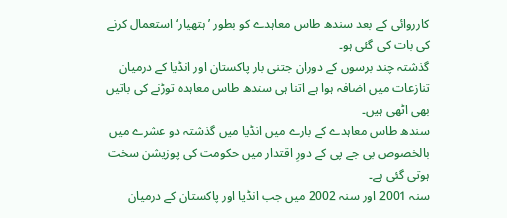کارروائی کے بعد سندھ طاس معاہدے کو بطور ’ہتھیار‘ استعمال کرنے کی بات کی گئی ہو۔
گذشتہ چند برسوں کے دوران جتنی بار پاکستان اور انڈیا کے درمیان تنازعات میں اضافہ ہوا ہے اتنا ہی سندھ طاس معاہدہ توڑنے کی باتیں بھی اٹھی ہیں۔
سندھ طاس معاہدے کے بارے میں انڈیا میں گذشتہ دو عشرے میں بالخصوص بی جے پی کے دورِ اقتدار میں حکومت کی پوزیشن سخت ہوتی گئی ہے۔
سنہ 2001 اور سنہ 2002 میں جب انڈیا اور پاکستان کے درمیان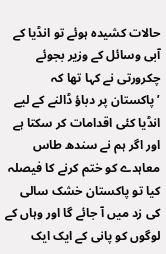حالات کشیدہ ہوئے تو انڈیا کے آبی وسائل کے وزیر بجوئے چکرورتی نے کہا تھا کہ ’پاکستان پر دباؤ ڈالنے کے لیے انڈیا کئی اقدامات کر سکتا ہے اور اگر ہم نے سندھ طاس معاہدے کو ختم کرنے کا فیصلہ کیا تو پاکستان خشک سالی کی زد میں آ جائے گا اور وہاں کے لوگوں کو پانی کے ایک ایک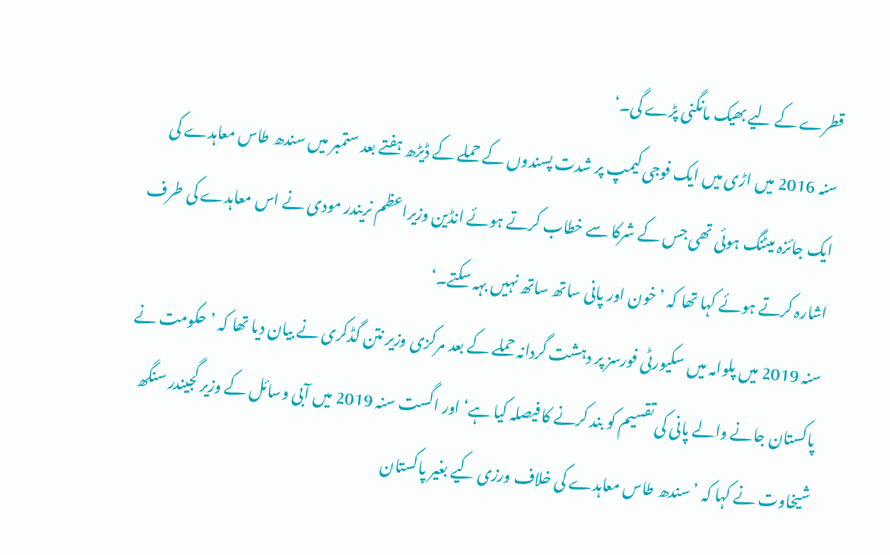قطرے کے لیے بھیک مانگنی پڑے گی۔‘
سنہ 2016 میں اڑی میں ایک فوجی کیمپ پر شدت پسندوں کے حملے کے ڈیڑھ ہفتے بعد ستمبر میں سندھ طاس معاہدے کی ایک جائزہ میٹنگ ہوئی تھی جس کے شرکا سے خطاب کرتے ہوئے انڈین وزیراعظم نریندر مودی نے اس معاہدے کی طرف اشارہ کرتے ہوئے کہا تھا کہ ’خون اور پانی ساتھ ساتھ نہیں بہہ سکتے۔‘
سنہ 2019 میں پلوامہ میں سکیورٹی فورسز پر دہشت گردانہ حملے کے بعد مرکزی وزیر نتن گڈکری نے بیان دیا تھا کہ ’حکومت نے پاکستان جانے والے پانی کی تقسیم کو بند کرنے کا فیصلہ کیا ہے‘ اور اگست سنہ 2019 میں آبی وسائل کے وزیر گجیندر سنگھ شیخاوت نے کہا کہ ’سندھ طاس معاہدے کی خلاف ورزی کیے بغیر پاکستان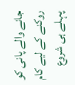جانے والے پانی کو روکنے کے لیے کام پہلے ہی شروع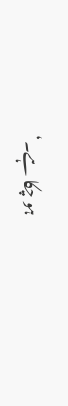ہو چکا ہے۔‘